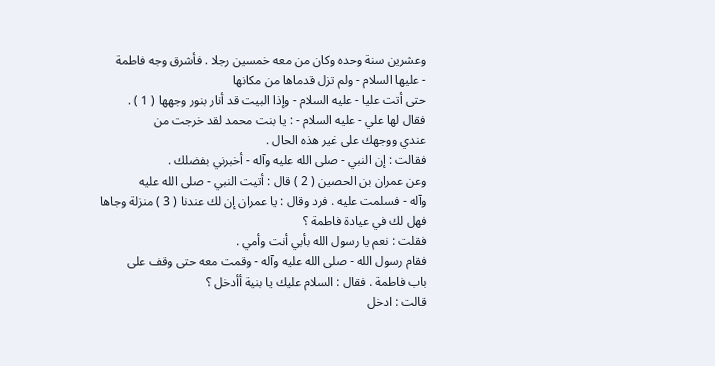وعشرين سنة وحده وكان من معه خمسين رجلا . فأشرق وجه فاطمة
- عليها السلام - ولم تزل قدماها من مكانها
حتى أتت عليا - عليه السلام - وإذا البيت قد أنار بنور وجهها ( 1 ) .
فقال لها علي - عليه السلام - : يا بنت محمد لقد خرجت من
عندي ووجهك على غير هذه الحال .
فقالت : إن النبي - صلى الله عليه وآله - أخبرني بفضلك .
وعن عمران بن الحصين ( 2 ) قال : أتيت النبي - صلى الله عليه
وآله - فسلمت عليه . فرد وقال : يا عمران إن لك عندنا ( 3 ) منزلة وجاها
فهل لك في عيادة فاطمة ؟
فقلت : نعم يا رسول الله بأبي أنت وأمي .
فقام رسول الله - صلى الله عليه وآله - وقمت معه حتى وقف على
باب فاطمة . فقال : السلام عليك يا بنية أأدخل ؟
قالت : ادخل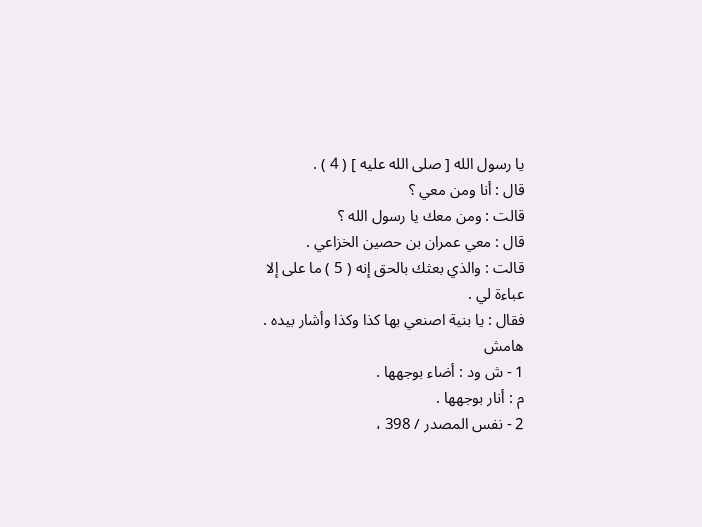يا رسول الله [ صلى الله عليه ] ( 4 ) .
قال : أنا ومن معي ؟
قالت : ومن معك يا رسول الله ؟
قال : معي عمران بن حصين الخزاعي .
قالت : والذي بعثك بالحق إنه ( 5 ) ما على إلا عباءة لي .
فقال : يا بنية اصنعي بها كذا وكذا وأشار بيده .
هامش
1 - ش ود : أضاء بوجهها .
م : أنار بوجهها .
2 - نفس المصدر / 398 ،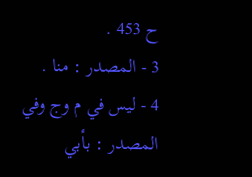ح 453 .
3 - المصدر : منا .
4 - ليس في م وج وفي المصدر : بأبي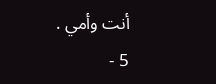أنت وأمي .
5 -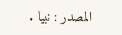المصدر : نبيا .